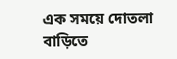এক সময়ে দোতলা বাড়িতে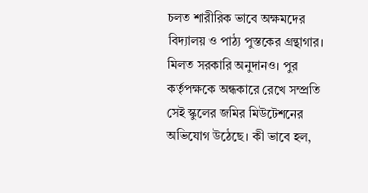চলত শারীরিক ভাবে অক্ষমদের বিদ্যালয় ও পাঠ্য পুস্তকের গ্রন্থাগার। মিলত সরকারি অনুদানও। পুর কর্তৃপক্ষকে অন্ধকারে রেখে সম্প্রতি সেই স্কুলের জমির মিউটেশনের অভিযোগ উঠেছে। কী ভাবে হল,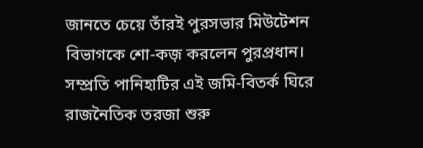জানতে চেয়ে তাঁরই পুরসভার মিউটেশন বিভাগকে শো-কজ় করলেন পুরপ্রধান।
সম্প্রতি পানিহাটির এই জমি-বিতর্ক ঘিরে রাজনৈতিক তরজা শুরু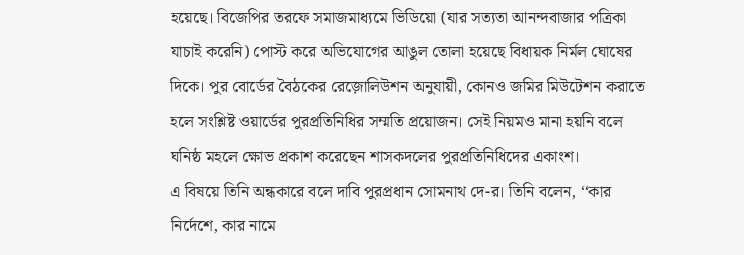হয়েছে। বিজেপির তরফে সমাজমাধ্যমে ভিডিয়ো (যার সত্যতা আনন্দবাজার পত্রিকা যাচাই করেনি) পোস্ট করে অভিযোগের আঙুল তোলা হয়েছে বিধায়ক নির্মল ঘোষের দিকে। পুর বোর্ডের বৈঠকের রেজ়োলিউশন অনুযায়ী, কোনও জমির মিউটেশন করাতে হলে সংশ্লিষ্ট ওয়ার্ডের পুরপ্রতিনিধির সম্মতি প্রয়োজন। সেই নিয়মও মানা হয়নি বলে ঘনিষ্ঠ মহলে ক্ষোভ প্রকাশ করেছেন শাসকদলের পুরপ্রতিনিধিদের একাংশ।
এ বিষয়ে তিনি অন্ধকারে বলে দাবি পুরপ্রধান সোমনাথ দে-র। তিনি বলেন, ‘‘কার নির্দেশে, কার নামে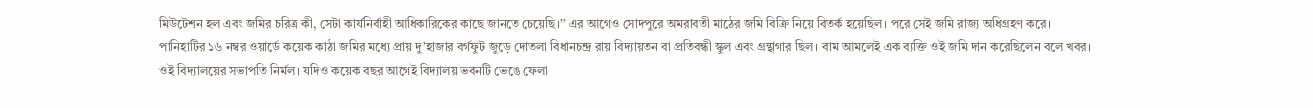মিউটেশন হল এবং জমির চরিত্র কী, সেটা কার্যনির্বাহী আধিকারিকের কাছে জানতে চেয়েছি।’’ এর আগেও সোদপুরে অমরাবতী মাঠের জমি বিক্রি নিয়ে বিতর্ক হয়েছিল। পরে সেই জমি রাজ্য অধিগ্রহণ করে।
পানিহাটির ১৬ নম্বর ওয়ার্ডে কয়েক কাঠা জমির মধ্যে প্রায় দু’হাজার বর্গফুট জুড়ে দোতলা বিধানচন্দ্র রায় বিদ্যায়তন বা প্রতিবন্ধী স্কুল এবং গ্রন্থাগার ছিল। বাম আমলেই এক ব্যক্তি ওই জমি দান করেছিলেন বলে খবর। ওই বিদ্যালয়ের সভাপতি নির্মল। যদিও কয়েক বছর আগেই বিদ্যালয় ভবনটি ভেঙে ফেলা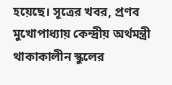হয়েছে। সূত্রের খবর, প্রণব মুখোপাধ্যায় কেন্দ্রীয় অর্থমন্ত্রী থাকাকালীন স্কুলের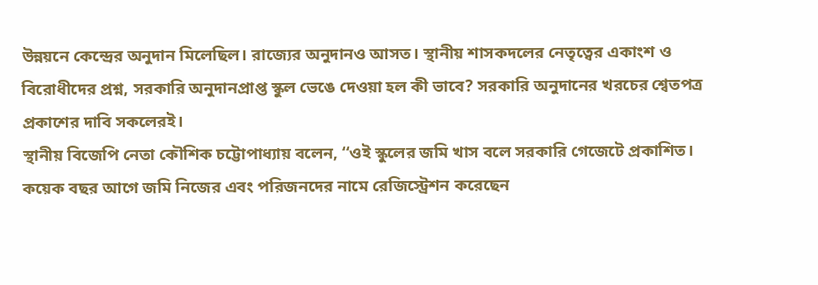উন্নয়নে কেন্দ্রের অনুদান মিলেছিল। রাজ্যের অনুদানও আসত। স্থানীয় শাসকদলের নেতৃত্বের একাংশ ও বিরোধীদের প্রশ্ন, সরকারি অনুদানপ্রাপ্ত স্কুল ভেঙে দেওয়া হল কী ভাবে? সরকারি অনুদানের খরচের শ্বেতপত্র প্রকাশের দাবি সকলেরই।
স্থানীয় বিজেপি নেতা কৌশিক চট্টোপাধ্যায় বলেন, ‘‘ওই স্কুলের জমি খাস বলে সরকারি গেজেটে প্রকাশিত। কয়েক বছর আগে জমি নিজের এবং পরিজনদের নামে রেজিস্ট্রেশন করেছেন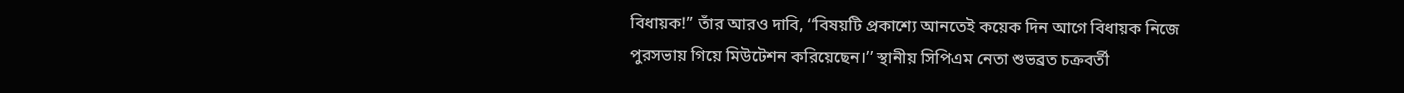বিধায়ক!’’ তাঁর আরও দাবি, ‘‘বিষয়টি প্রকাশ্যে আনতেই কয়েক দিন আগে বিধায়ক নিজে পুরসভায় গিয়ে মিউটেশন করিয়েছেন।’’ স্থানীয় সিপিএম নেতা শুভব্রত চক্রবর্তী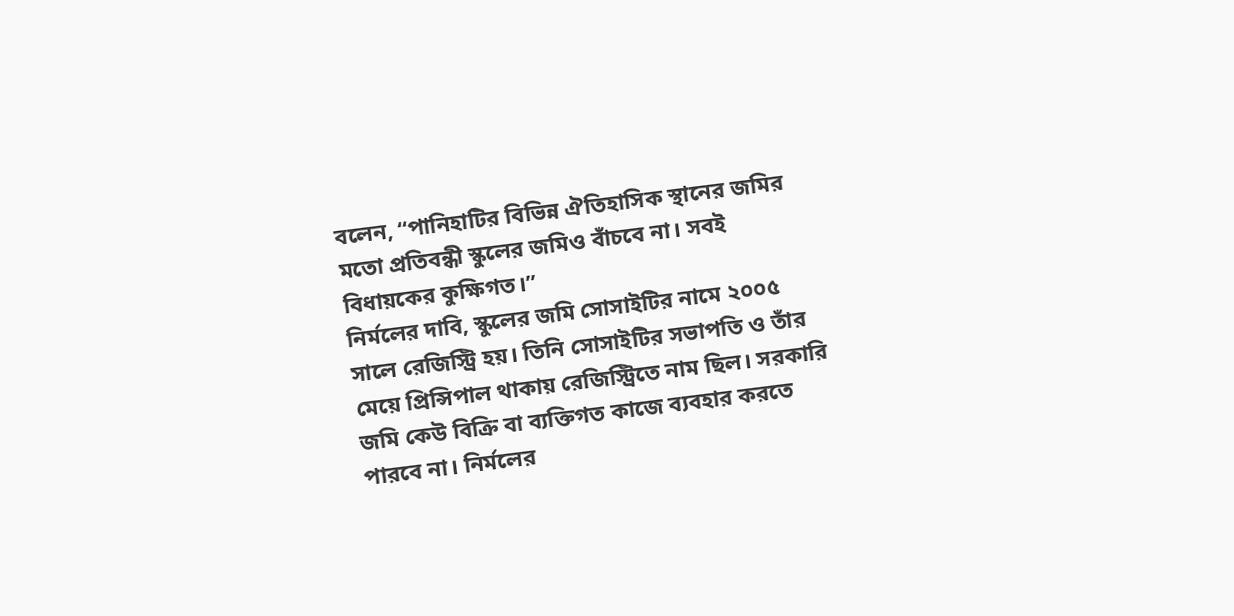বলেন, ‘‘পানিহাটির বিভিন্ন ঐতিহাসিক স্থানের জমির মতো প্রতিবন্ধী স্কুলের জমিও বাঁচবে না। সবই বিধায়কের কুক্ষিগত।’’
নির্মলের দাবি, স্কুলের জমি সোসাইটির নামে ২০০৫ সালে রেজিস্ট্রি হয়। তিনি সোসাইটির সভাপতি ও তাঁর মেয়ে প্রিন্সিপাল থাকায় রেজিস্ট্রিতে নাম ছিল। সরকারি জমি কেউ বিক্রি বা ব্যক্তিগত কাজে ব্যবহার করতে পারবে না। নির্মলের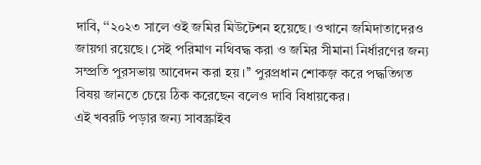দাবি, ‘‘২০২৩ সালে ওই জমির মিউটেশন হয়েছে। ওখানে জমিদাতাদেরও জায়গা রয়েছে। সেই পরিমাণ নথিবদ্ধ করা ও জমির সীমানা নির্ধারণের জন্য সম্প্রতি পুরসভায় আবেদন করা হয়।’’ পুরপ্রধান শোকজ় করে পদ্ধতিগত বিষয় জানতে চেয়ে ঠিক করেছেন বলেও দাবি বিধায়কের।
এই খবরটি পড়ার জন্য সাবস্ক্রাইব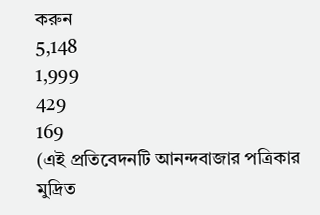করুন
5,148
1,999
429
169
(এই প্রতিবেদনটি আনন্দবাজার পত্রিকার মুদ্রিত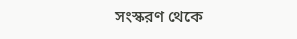সংস্করণ থেকে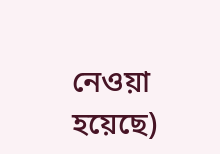নেওয়া হয়েছে)